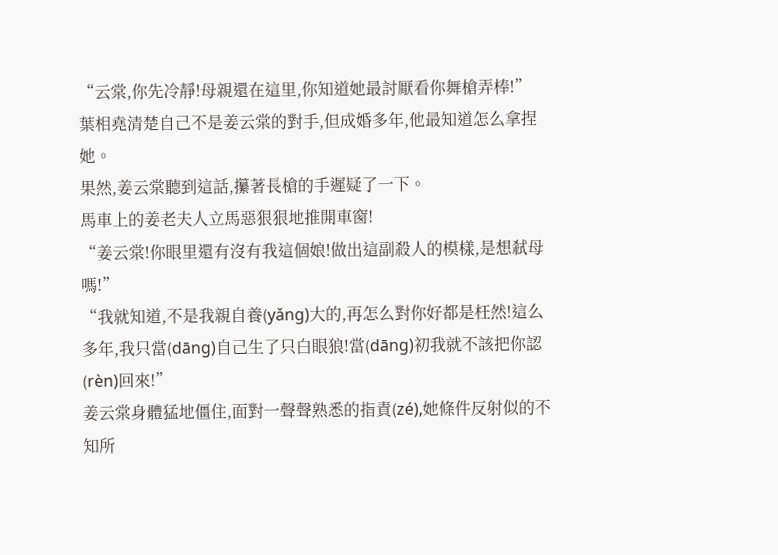“云棠,你先冷靜!母親還在這里,你知道她最討厭看你舞槍弄棒!”
葉相堯清楚自己不是姜云棠的對手,但成婚多年,他最知道怎么拿捏她。
果然,姜云棠聽到這話,攥著長槍的手遲疑了一下。
馬車上的姜老夫人立馬惡狠狠地推開車窗!
“姜云棠!你眼里還有沒有我這個娘!做出這副殺人的模樣,是想弒母嗎!”
“我就知道,不是我親自養(yǎng)大的,再怎么對你好都是枉然!這么多年,我只當(dāng)自己生了只白眼狼!當(dāng)初我就不該把你認(rèn)回來!”
姜云棠身體猛地僵住,面對一聲聲熟悉的指責(zé),她條件反射似的不知所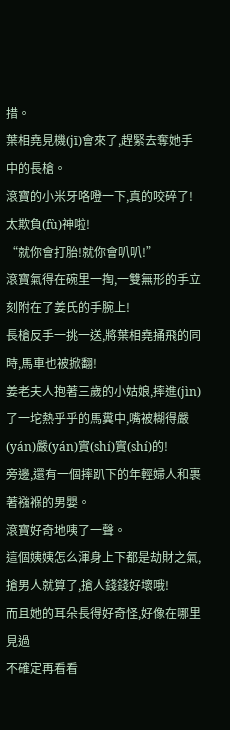措。
葉相堯見機(jī)會來了,趕緊去奪她手中的長槍。
滾寶的小米牙咯噔一下,真的咬碎了!
太欺負(fù)神啦!
“就你會打胎!就你會叭叭!”
滾寶氣得在碗里一掏,一雙無形的手立刻附在了姜氏的手腕上!
長槍反手一挑一送,將葉相堯捅飛的同時,馬車也被掀翻!
姜老夫人抱著三歲的小姑娘,摔進(jìn)了一坨熱乎乎的馬糞中,嘴被糊得嚴(yán)嚴(yán)實(shí)實(shí)的!
旁邊,還有一個摔趴下的年輕婦人和裹著襁褓的男嬰。
滾寶好奇地咦了一聲。
這個姨姨怎么渾身上下都是劫財之氣,搶男人就算了,搶人錢錢好壞哦!
而且她的耳朵長得好奇怪,好像在哪里見過
不確定再看看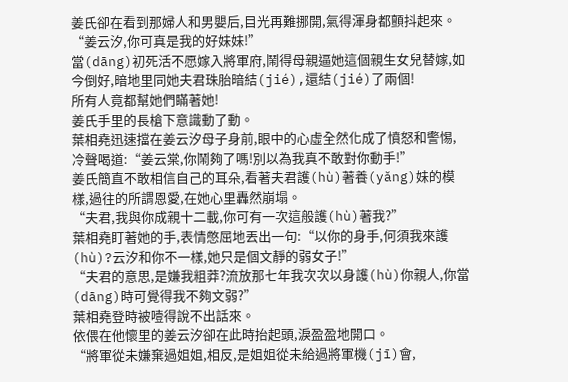姜氏卻在看到那婦人和男嬰后,目光再難挪開,氣得渾身都顫抖起來。
“姜云汐,你可真是我的好妹妹!”
當(dāng)初死活不愿嫁入將軍府,鬧得母親逼她這個親生女兒替嫁,如今倒好,暗地里同她夫君珠胎暗結(jié),還結(jié)了兩個!
所有人竟都幫她們瞞著她!
姜氏手里的長槍下意識動了動。
葉相堯迅速擋在姜云汐母子身前,眼中的心虛全然化成了憤怒和警惕,冷聲喝道:“姜云棠,你鬧夠了嗎!別以為我真不敢對你動手!”
姜氏簡直不敢相信自己的耳朵,看著夫君護(hù)著養(yǎng)妹的模樣,過往的所謂恩愛,在她心里轟然崩塌。
“夫君,我與你成親十二載,你可有一次這般護(hù)著我?”
葉相堯盯著她的手,表情憋屈地丟出一句:“以你的身手,何須我來護(hù)?云汐和你不一樣,她只是個文靜的弱女子!”
“夫君的意思,是嫌我粗莽?流放那七年我次次以身護(hù)你親人,你當(dāng)時可覺得我不夠文弱?”
葉相堯登時被噎得說不出話來。
依偎在他懷里的姜云汐卻在此時抬起頭,淚盈盈地開口。
“將軍從未嫌棄過姐姐,相反,是姐姐從未給過將軍機(jī)會,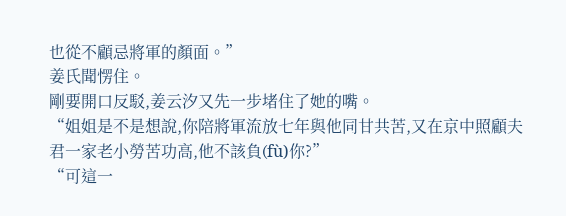也從不顧忌將軍的顏面。”
姜氏聞愣住。
剛要開口反駁,姜云汐又先一步堵住了她的嘴。
“姐姐是不是想說,你陪將軍流放七年與他同甘共苦,又在京中照顧夫君一家老小勞苦功高,他不該負(fù)你?”
“可這一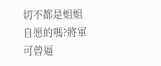切不都是姐姐自愿的嗎?將軍可曾逼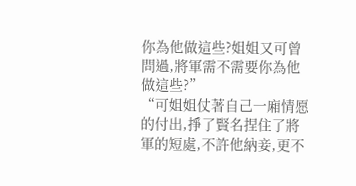你為他做這些?姐姐又可曾問過,將軍需不需要你為他做這些?”
“可姐姐仗著自己一廂情愿的付出,掙了賢名捏住了將軍的短處,不許他納妾,更不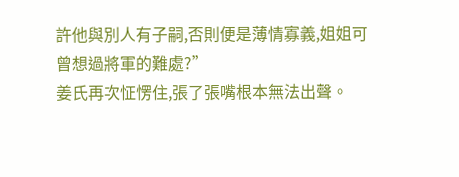許他與別人有子嗣,否則便是薄情寡義,姐姐可曾想過將軍的難處?”
姜氏再次怔愣住,張了張嘴根本無法出聲。